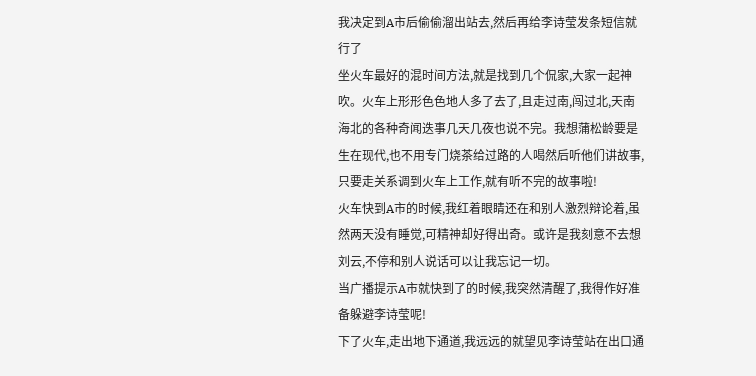我决定到A市后偷偷溜出站去,然后再给李诗莹发条短信就行了
坐火车最好的混时间方法,就是找到几个侃家,大家一起神吹。火车上形形色色地人多了去了,且走过南,闯过北,天南海北的各种奇闻迭事几天几夜也说不完。我想蒲松龄要是生在现代,也不用专门烧茶给过路的人喝然后听他们讲故事,只要走关系调到火车上工作,就有听不完的故事啦!
火车快到A市的时候,我红着眼睛还在和别人激烈辩论着,虽然两天没有睡觉,可精神却好得出奇。或许是我刻意不去想刘云,不停和别人说话可以让我忘记一切。
当广播提示A市就快到了的时候,我突然清醒了,我得作好准备躲避李诗莹呢!
下了火车,走出地下通道,我远远的就望见李诗莹站在出口通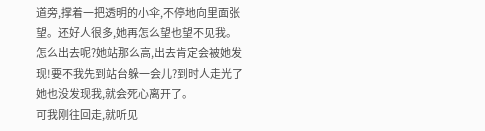道旁,撑着一把透明的小伞,不停地向里面张望。还好人很多,她再怎么望也望不见我。
怎么出去呢?她站那么高,出去肯定会被她发现!要不我先到站台躲一会儿?到时人走光了她也没发现我,就会死心离开了。
可我刚往回走,就听见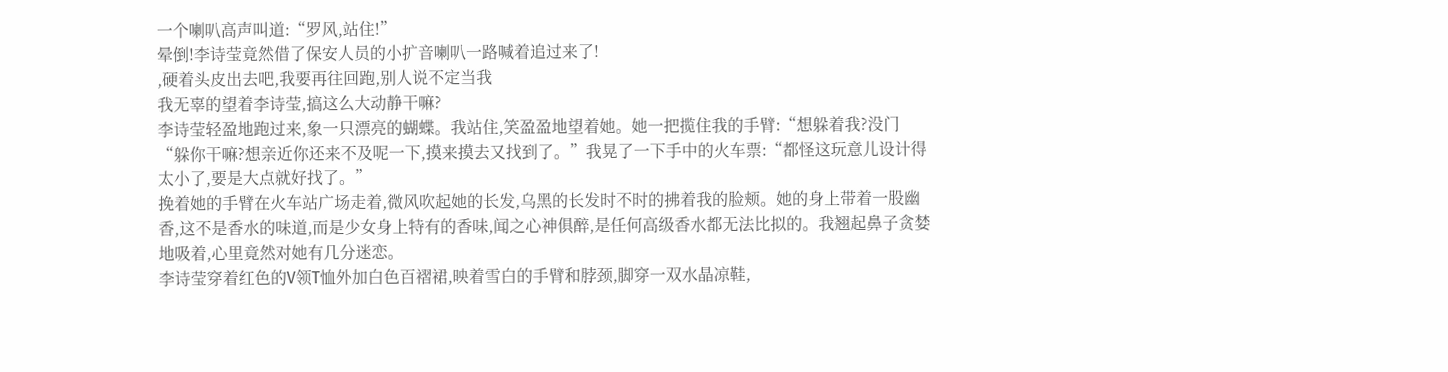一个喇叭高声叫道:“罗风,站住!”
晕倒!李诗莹竟然借了保安人员的小扩音喇叭一路喊着追过来了!
,硬着头皮出去吧,我要再往回跑,别人说不定当我
我无辜的望着李诗莹,搞这么大动静干嘛?
李诗莹轻盈地跑过来,象一只漂亮的蝴蝶。我站住,笑盈盈地望着她。她一把揽住我的手臂:“想躲着我?没门
“躲你干嘛?想亲近你还来不及呢一下,摸来摸去又找到了。”我晃了一下手中的火车票:“都怪这玩意儿设计得太小了,要是大点就好找了。”
挽着她的手臂在火车站广场走着,微风吹起她的长发,乌黑的长发时不时的拂着我的脸颊。她的身上带着一股幽香,这不是香水的味道,而是少女身上特有的香味,闻之心神俱醉,是任何高级香水都无法比拟的。我翘起鼻子贪婪地吸着,心里竟然对她有几分迷恋。
李诗莹穿着红色的V领T恤外加白色百褶裙,映着雪白的手臂和脖颈,脚穿一双水晶凉鞋,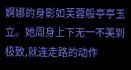婀娜的身影如芙蓉般亭亭玉立。她周身上下无一不美到极致,就连走路的动作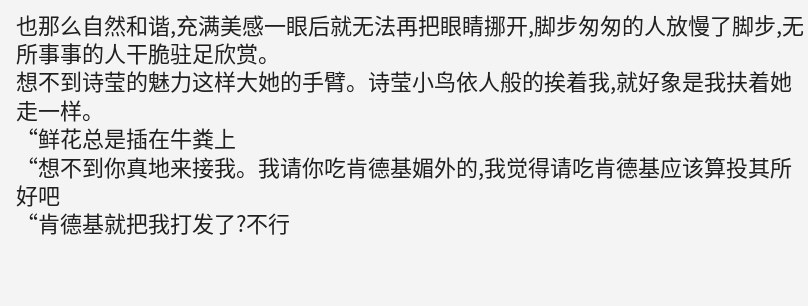也那么自然和谐,充满美感一眼后就无法再把眼睛挪开,脚步匆匆的人放慢了脚步,无所事事的人干脆驻足欣赏。
想不到诗莹的魅力这样大她的手臂。诗莹小鸟依人般的挨着我,就好象是我扶着她走一样。
“鲜花总是插在牛粪上
“想不到你真地来接我。我请你吃肯德基媚外的,我觉得请吃肯德基应该算投其所好吧
“肯德基就把我打发了?不行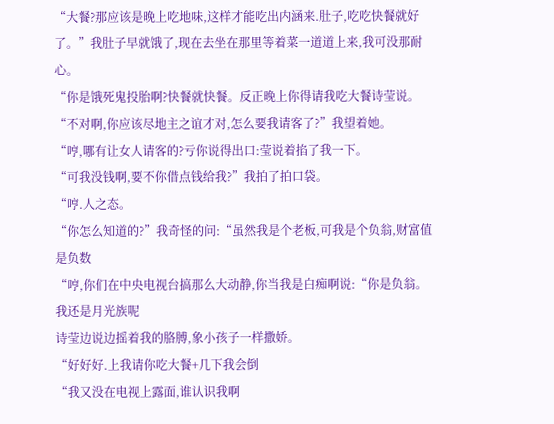“大餐?那应该是晚上吃地味,这样才能吃出内涵来.肚子,吃吃快餐就好了。”我肚子早就饿了,现在去坐在那里等着菜一道道上来,我可没那耐心。
“你是饿死鬼投胎啊?快餐就快餐。反正晚上你得请我吃大餐诗莹说。
“不对啊,你应该尽地主之谊才对,怎么要我请客了?”我望着她。
“哼,哪有让女人请客的?亏你说得出口:莹说着掐了我一下。
“可我没钱啊,要不你借点钱给我?”我拍了拍口袋。
“哼.人之态。
“你怎么知道的?”我奇怪的问:“虽然我是个老板,可我是个负翁,财富值是负数
“哼,你们在中央电视台搞那么大动静,你当我是白痴啊说:“你是负翁。我还是月光族呢
诗莹边说边摇着我的胳膊,象小孩子一样撒娇。
“好好好.上我请你吃大餐+几下我会倒
“我又没在电视上露面,谁认识我啊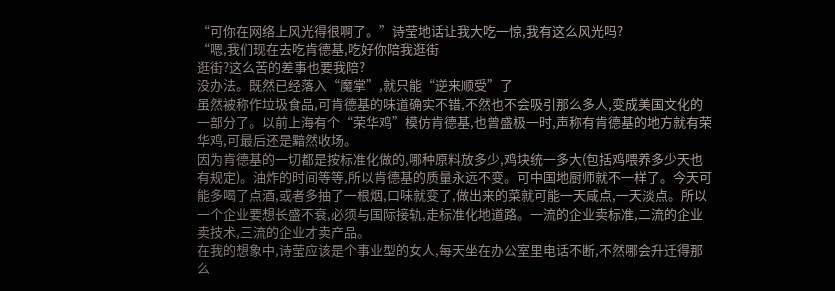“可你在网络上风光得很啊了。”诗莹地话让我大吃一惊,我有这么风光吗?
“嗯,我们现在去吃肯德基,吃好你陪我逛街
逛街?这么苦的差事也要我陪?
没办法。既然已经落入“魔掌”,就只能“逆来顺受”了
虽然被称作垃圾食品,可肯德基的味道确实不错,不然也不会吸引那么多人,变成美国文化的一部分了。以前上海有个“荣华鸡”模仿肯德基,也曾盛极一时,声称有肯德基的地方就有荣华鸡,可最后还是黯然收场。
因为肯德基的一切都是按标准化做的,哪种原料放多少,鸡块统一多大(包括鸡喂养多少天也有规定)。油炸的时间等等,所以肯德基的质量永远不变。可中国地厨师就不一样了。今天可能多喝了点酒,或者多抽了一根烟,口味就变了,做出来的菜就可能一天咸点,一天淡点。所以一个企业要想长盛不衰,必须与国际接轨,走标准化地道路。一流的企业卖标准,二流的企业卖技术,三流的企业才卖产品。
在我的想象中,诗莹应该是个事业型的女人,每天坐在办公室里电话不断,不然哪会升迁得那么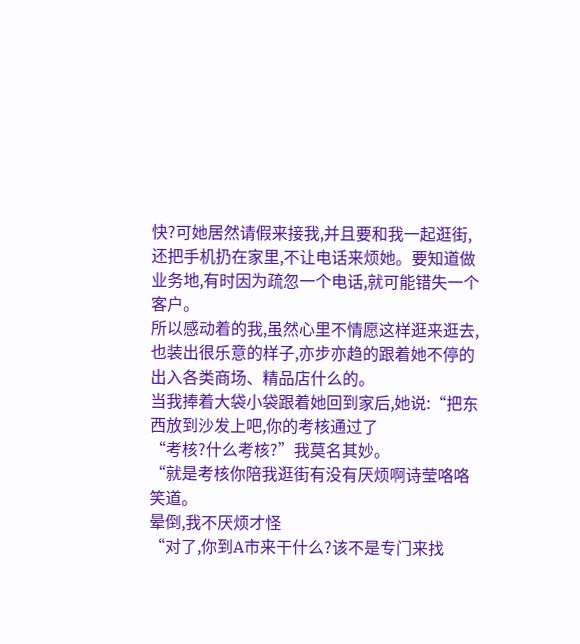快?可她居然请假来接我,并且要和我一起逛街,还把手机扔在家里,不让电话来烦她。要知道做业务地,有时因为疏忽一个电话,就可能错失一个客户。
所以感动着的我,虽然心里不情愿这样逛来逛去,也装出很乐意的样子,亦步亦趋的跟着她不停的出入各类商场、精品店什么的。
当我捧着大袋小袋跟着她回到家后,她说:“把东西放到沙发上吧,你的考核通过了
“考核?什么考核?”我莫名其妙。
“就是考核你陪我逛街有没有厌烦啊诗莹咯咯笑道。
晕倒,我不厌烦才怪
“对了,你到A市来干什么?该不是专门来找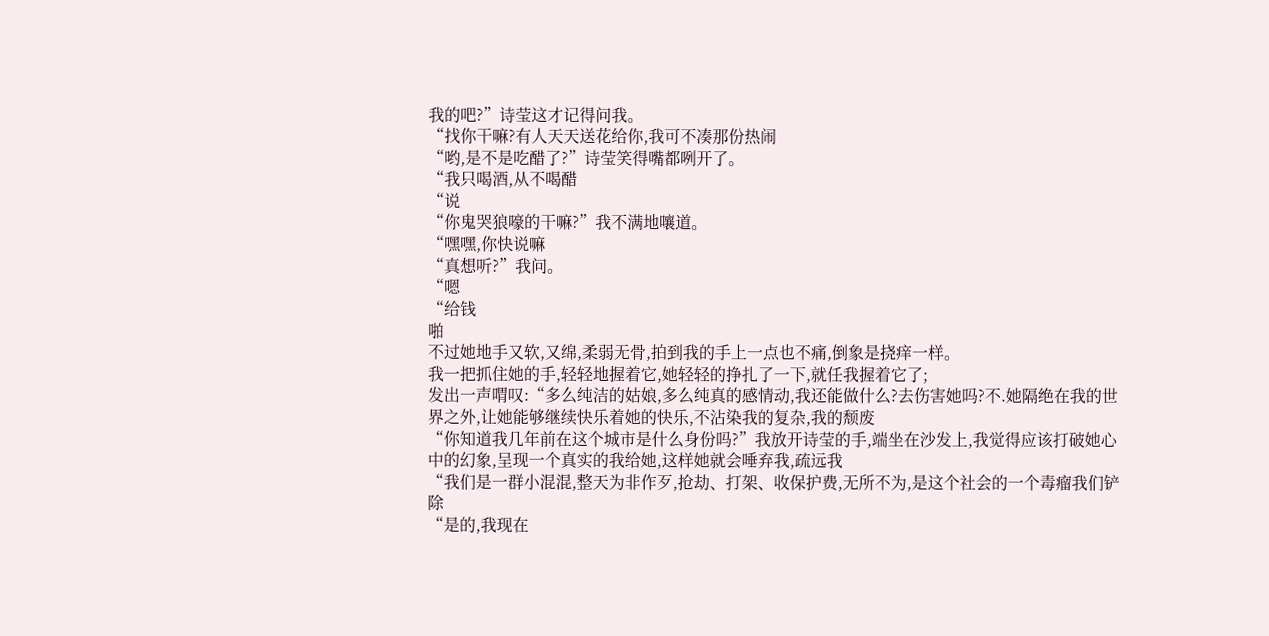我的吧?”诗莹这才记得问我。
“找你干嘛?有人天天送花给你,我可不凑那份热闹
“哟,是不是吃醋了?”诗莹笑得嘴都咧开了。
“我只喝酒,从不喝醋
“说
“你鬼哭狼嚎的干嘛?”我不满地嚷道。
“嘿嘿,你快说嘛
“真想听?”我问。
“嗯
“给钱
啪
不过她地手又软,又绵,柔弱无骨,拍到我的手上一点也不痛,倒象是挠痒一样。
我一把抓住她的手,轻轻地握着它,她轻轻的挣扎了一下,就任我握着它了;
发出一声喟叹:“多么纯洁的姑娘,多么纯真的感情动,我还能做什么?去伤害她吗?不.她隔绝在我的世界之外,让她能够继续快乐着她的快乐,不沾染我的复杂,我的颓废
“你知道我几年前在这个城市是什么身份吗?”我放开诗莹的手,端坐在沙发上,我觉得应该打破她心中的幻象,呈现一个真实的我给她,这样她就会唾弃我,疏远我
“我们是一群小混混,整天为非作歹,抢劫、打架、收保护费,无所不为,是这个社会的一个毒瘤我们铲除
“是的,我现在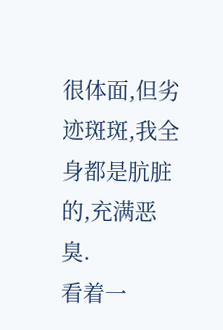很体面,但劣迹斑斑,我全身都是肮脏的,充满恶臭.
看着一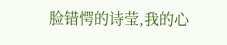脸错愕的诗莹,我的心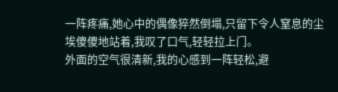一阵疼痛,她心中的偶像猝然倒塌,只留下令人窒息的尘埃傻傻地站着,我叹了口气,轻轻拉上门。
外面的空气很清新,我的心感到一阵轻松,避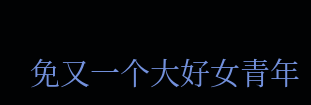免又一个大好女青年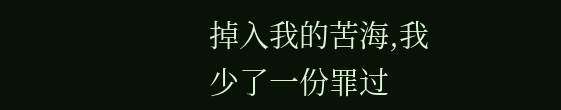掉入我的苦海,我少了一份罪过